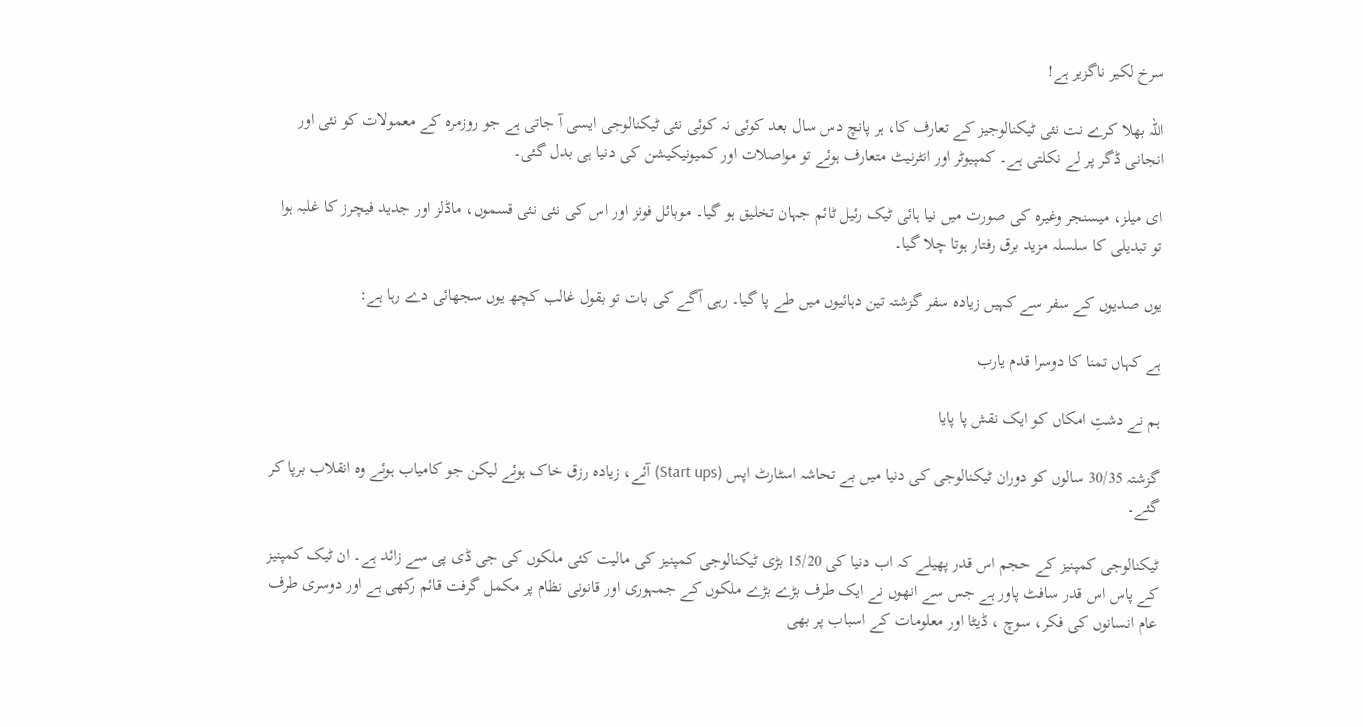سرخ لکیر ناگزیر ہے!

اللہ بھلا کرے نت نئی ٹیکنالوجیز کے تعارف کا، ہر پانچ دس سال بعد کوئی نہ کوئی نئی ٹیکنالوجی ایسی آ جاتی ہے جو روزمرہ کے معمولات کو نئی اور انجانی ڈگر پر لے نکلتی ہے۔ کمپیوٹر اور انٹرنیٹ متعارف ہوئے تو مواصلات اور کمیونیکیشن کی دنیا ہی بدل گئی۔

ای میلز، میسنجر وغیرہ کی صورت میں نیا ہائی ٹیک رئیل ٹائم جہان تخلیق ہو گیا۔ موبائل فونز اور اس کی نئی نئی قسموں، ماڈلز اور جدید فیچرز کا غلبہ ہوا تو تبدیلی کا سلسلہ مزید برق رفتار ہوتا چلا گیا۔

یوں صدیوں کے سفر سے کہیں زیادہ سفر گزشتہ تین دہائیوں میں طے پا گیا۔ رہی آگے کی بات تو بقول غالب کچھ یوں سجھائی دے رہا ہے:

ہے کہاں تمنا کا دوسرا قدم یارب

ہم نے دشتِ امکاں کو ایک نقش پا پایا

گزشتہ 30/35 سالوں کو دوران ٹیکنالوجی کی دنیا میں بے تحاشہ اسٹارٹ اپس (Start ups) آئے، زیادہ رزق خاک ہوئے لیکن جو کامیاب ہوئے وہ انقلاب برپا کر گئے۔

ٹیکنالوجی کمپنیز کے حجم اس قدر پھیلے کہ اب دنیا کی 15/20 بڑی ٹیکنالوجی کمپنیز کی مالیت کئی ملکوں کی جی ڈی پی سے زائد ہے۔ ان ٹیک کمپنیز کے پاس اس قدر سافٹ پاور ہے جس سے انھوں نے ایک طرف بڑے بڑے ملکوں کے جمہوری اور قانونی نظام پر مکمل گرفت قائم رکھی ہے اور دوسری طرف عام انسانوں کی فکر، سوچ ، ڈیٹا اور معلومات کے اسباب پر بھی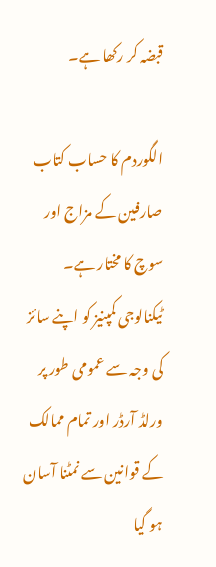قبضہ کر رکھا ہے۔

الگوردم کا حساب کتاب صارفین کے مزاج اور سوچ کا مختار ہے۔ ٹیکنالوجی کمپنیز کو اپنے سائز کی وجہ سے عمومی طور پر ورلڈ آرڈر اور تمام ممالک کے قوانین سے نمٹنا آسان ہو گیا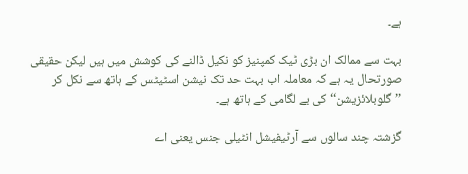ہے۔

بہت سے ممالک ان بڑی ٹیک کمپنیز کو نکیل ڈالنے کی کوشش میں ہیں لیکن حقیقی صورتحال یہ ہے کہ معاملہ اب بہت حد تک نیشن اسٹیٹس کے ہاتھ سے نکل کر ’’گلوبلائزیشن‘‘ کی بے لگامی کے ہاتھ ہے۔

گزشتہ چند سالوں سے آرٹیفیشل انٹیلی جنس یعنی اے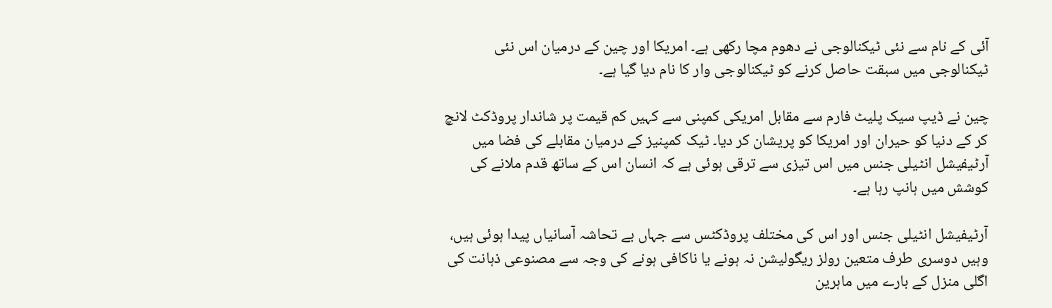آئی کے نام سے نئی ٹیکنالوجی نے دھوم مچا رکھی ہے۔ امریکا اور چین کے درمیان اس نئی ٹیکنالوجی میں سبقت حاصل کرنے کو ٹیکنالوجی وار کا نام دیا گیا ہے۔

چین نے ڈیپ سیک پلیٹ فارم سے مقابل امریکی کمپنی سے کہیں کم قیمت پر شاندار پروڈکٹ لانچ کر کے دنیا کو حیران اور امریکا کو پریشان کر دیا۔ ٹیک کمپنیز کے درمیان مقابلے کی فضا میں آرٹیفیشل انٹیلی جنس میں اس تیزی سے ترقی ہوئی ہے کہ انسان اس کے ساتھ قدم ملانے کی کوشش میں ہانپ رہا ہے۔

آرٹیفیشل انٹیلی جنس اور اس کی مختلف پروڈکٹس سے جہاں بے تحاشہ آسانیاں پیدا ہوئی ہیں، وہیں دوسری طرف متعین رولز ریگولیشن نہ ہونے یا ناکافی ہونے کی وجہ سے مصنوعی ذہانت کی اگلی منزل کے بارے میں ماہرین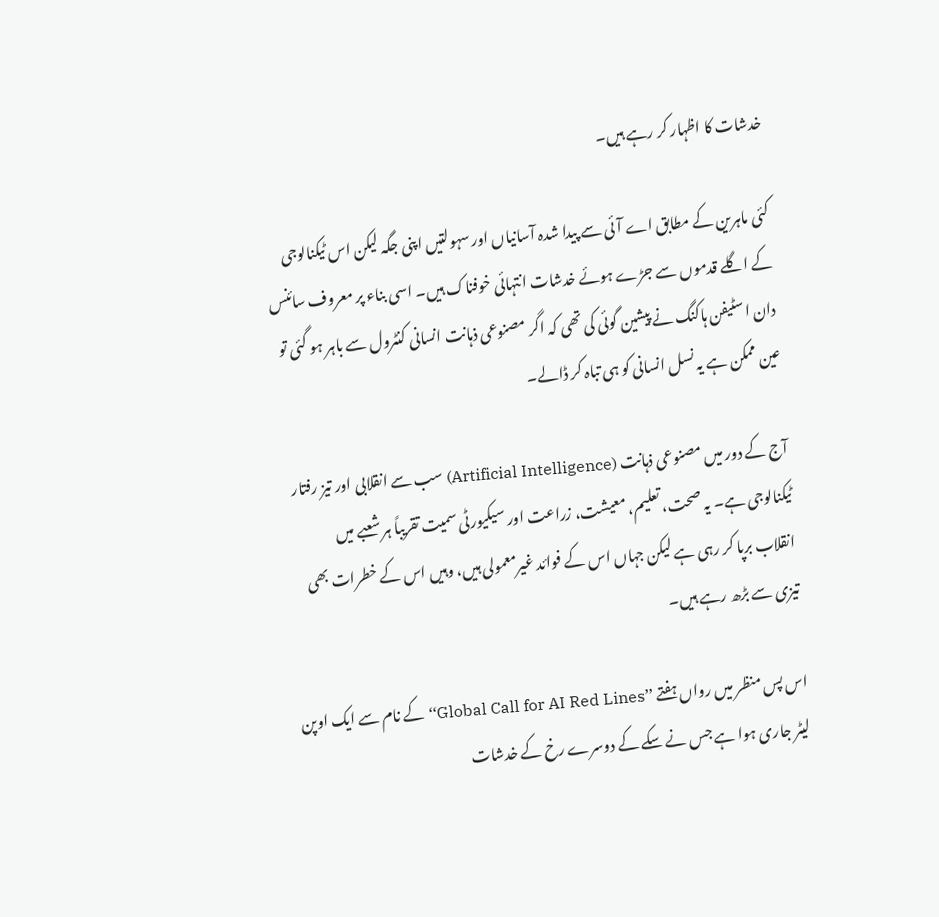خدشات کا اظہار کر رہے ہیں۔

کئی ماہرین کے مطابق اے آئی سے پیدا شدہ آسانیاں اور سہولتیں اپنی جگہ لیکن اس ٹیکنالوجی کے اگلے قدموں سے جڑے ہوئے خدشات انتہائی خوفناک ہیں۔ اسی بناء پر معروف سائنس دان اسٹیفن ہاکنگ نے پیشین گوئی کی تھی کہ اگر مصنوعی ذہانت انسانی کنٹرول سے باہر ہو گئی تو عین ممکن ہے یہ نسل انسانی کو ہی تباہ کر ڈالے۔

آج کے دور میں مصنوعی ذہانت (Artificial Intelligence) سب سے انقلابی اور تیز رفتار ٹیکنالوجی ہے۔ یہ صحت، تعلیم، معیشت، زراعت اور سیکیورٹی سمیت تقریباً ہر شعبے میں انقلاب برپا کر رہی ہے لیکن جہاں اس کے فوائد غیرمعمولی ہیں، وہیں اس کے خطرات بھی تیزی سے بڑھ رہے ہیں۔

اس پس منظر میں رواں ہفتے ’’Global Call for AI Red Lines‘‘ کے نام سے ایک اوپن لیٹر جاری ہوا ہے جس نے سکے کے دوسرے رخ کے خدشات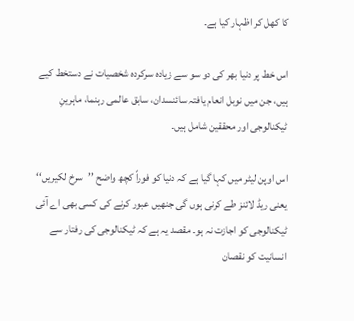کا کھل کر اظہار کیا ہے۔

اس خط پر دنیا بھر کی دو سو سے زیادہ سرکردہ شخصیات نے دستخط کیے ہیں، جن میں نوبل انعام یافتہ سائنسدان، سابق عالمی رہنما، ماہرینِ ٹیکنالوجی اور محققین شامل ہیں۔

اس اوپن لیٹر میں کہا گیا ہے کہ دنیا کو فوراً کچھ واضح ’’سرخ لکیریں‘‘ یعنی ریڈ لائنز طے کرنی ہوں گی جنھیں عبور کرنے کی کسی بھی اے آئی ٹیکنالوجی کو اجازت نہ ہو۔ مقصد یہ ہے کہ ٹیکنالوجی کی رفتار سے انسانیت کو نقصان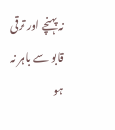نہ پہنچے اور ترقی قابو سے باہر نہ ہو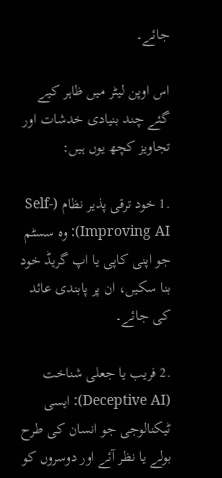جائے۔

اس اوپن لیٹر میں ظاہر کیے گئے چند بنیادی خدشات اور تجاویز کچھ یوں ہیں:

.1 خود ترقی پذیر نظام (Self-Improving AI): وہ سسٹم جو اپنی کاپی یا اپ گریڈ خود بنا سکیں، ان پر پابندی عائد کی جائے۔

.2 فریب یا جعلی شناخت (Deceptive AI): ایسی ٹیکنالوجی جو انسان کی طرح بولے یا نظر آئے اور دوسروں کو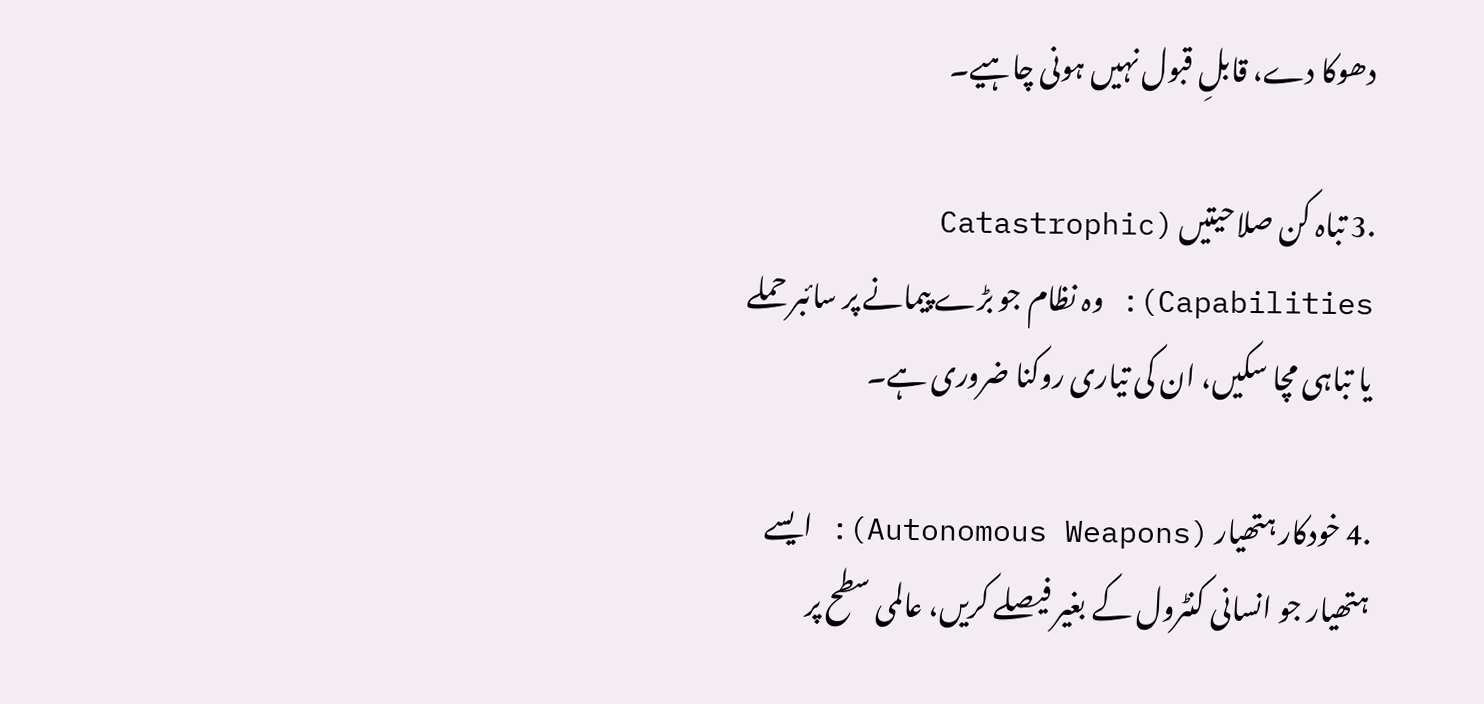دھوکا دے، قابلِ قبول نہیں ہونی چاہیے۔

.3 تباہ کن صلاحیتیں (Catastrophic Capabilities): وہ نظام جو بڑے پیمانے پر سائبر حملے یا تباہی مچا سکیں، ان کی تیاری روکنا ضروری ہے۔

.4 خودکار ہتھیار (Autonomous Weapons): ایسے ہتھیار جو انسانی کنٹرول کے بغیر فیصلے کریں، عالمی سطح پر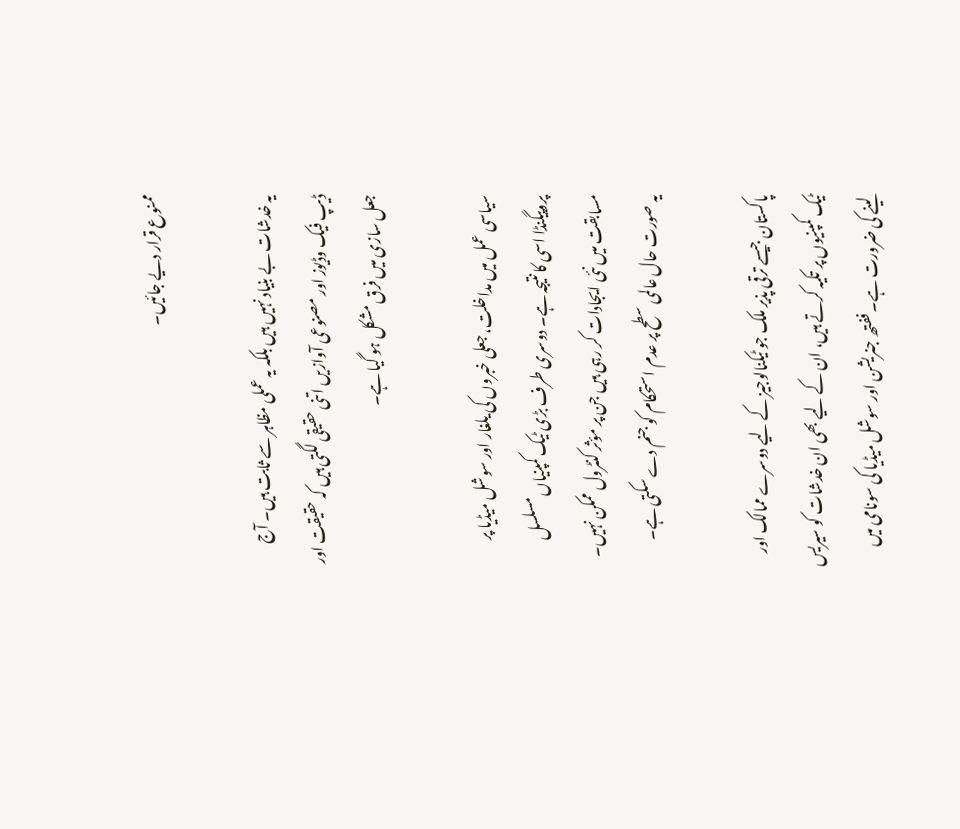ممنوع قرار دیے جائیں۔

یہ خدشات بے بنیاد نہیں ہیں بلکہ یہ عملی مظاہر سے ثابت ہیں۔ آج ڈیپ فیک وڈیوز اور مصنوعی آوازیں اتنی حقیقی لگتی ہیں کہ حقیقت اور جعل سازی میں فرق مشکل ہو گیا ہے۔

سیاسی عمل میں مداخلت، جعلی خبروں کی یلغار اور سوشل میڈیا پر پروپیگنڈا اسی کا نتیجہ ہے۔ دوسری طرف بڑی ٹیک کمپنیاں مسلسل مسابقت میں نئی ایجادات کر رہی ہیں جن پر مؤثر کنٹرول ممکن نہیں۔ یہ صورت حال عالمی سطح پر عدم استحکام کو جنم دے سکتی ہے۔

پاکستان جیسے ترقی پذیر ملک جو ٹیکنالوجیز کے لیے دوسرے ممالک اور ٹیک کمپنیوں پر تکیہ کرتے ہیں، ان کے لیے بھی ان خدشات کو سیریس لینے کی ضرورت ہے۔ ففتھ جنریشن اور سوشل میڈیا کی سونامی میں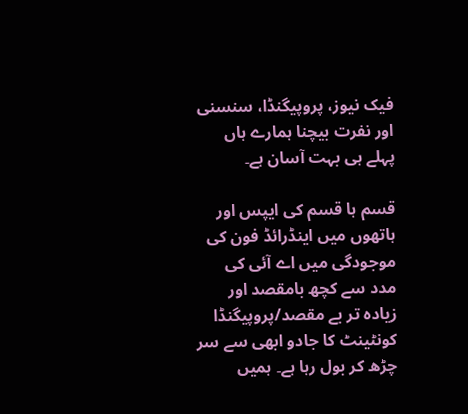فیک نیوز، پروپیگنڈا، سنسنی اور نفرت بیچنا ہمارے ہاں پہلے ہی بہت آسان ہے۔

قسم ہا قسم کی ایپس اور ہاتھوں میں اینڈرائڈ فون کی موجودگی میں اے آئی کی مدد سے کچھ بامقصد اور زیادہ تر بے مقصد/پروپیگنڈا کونٹینٹ کا جادو ابھی سے سر چڑھ کر بول رہا ہے۔ ہمیں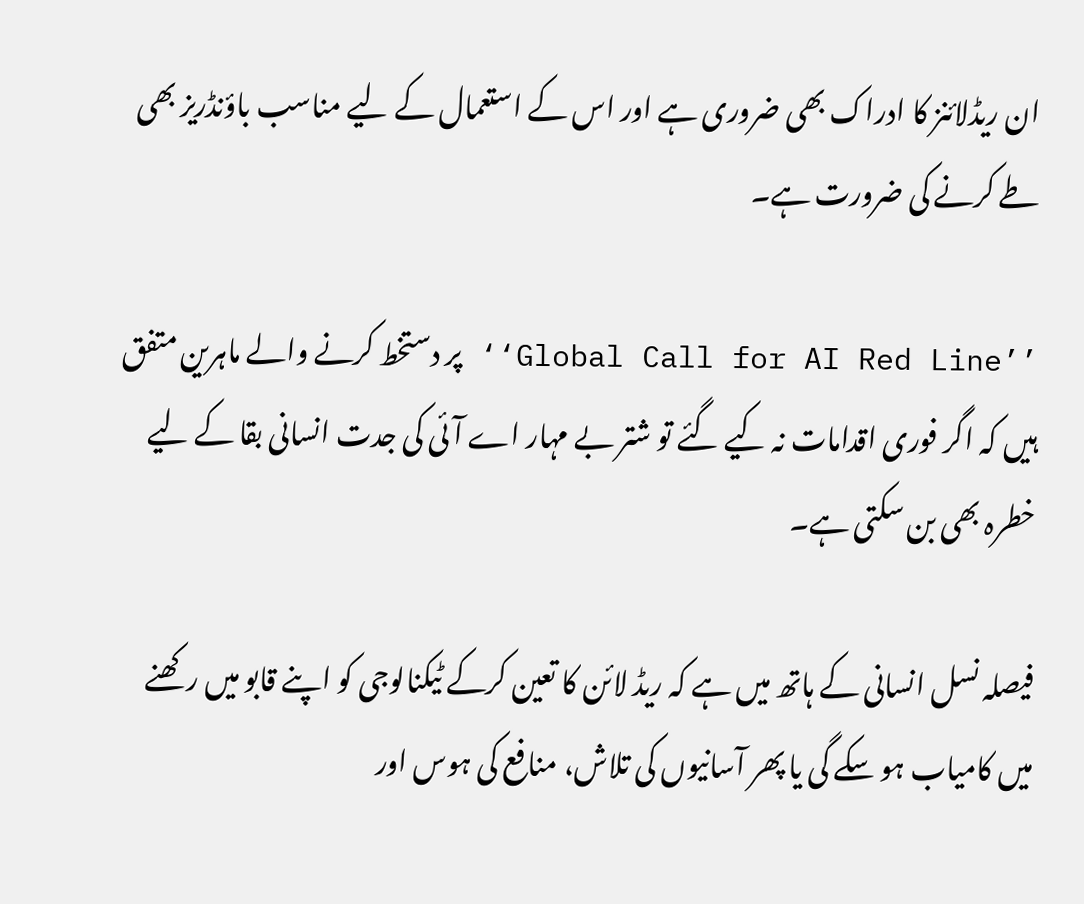ان ریڈلائنز کا ادراک بھی ضروری ہے اور اس کے استعمال کے لیے مناسب باؤنڈریز بھی طے کرنے کی ضرورت ہے۔

’’Global Call for AI Red Line‘‘ پر دستخط کرنے والے ماہرین متفق ہیں کہ اگر فوری اقدامات نہ کیے گئے تو شتر بے مہار اے آئی کی جدت انسانی بقا کے لیے خطرہ بھی بن سکتی ہے۔

فیصلہ نسل انسانی کے ہاتھ میں ہے کہ ریڈ لائن کا تعین کرکے ٹیکنالوجی کو اپنے قابو میں رکھنے میں کامیاب ہو سکے گی یا پھر آسانیوں کی تلاش، منافع کی ہوس اور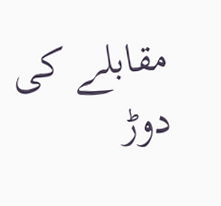مقابلے کی دوڑ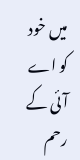میں خود کو اے آئی کے رحم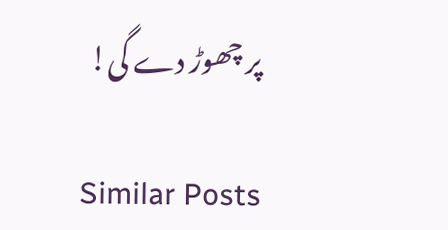پر چھوڑ دے گی!

Similar Posts